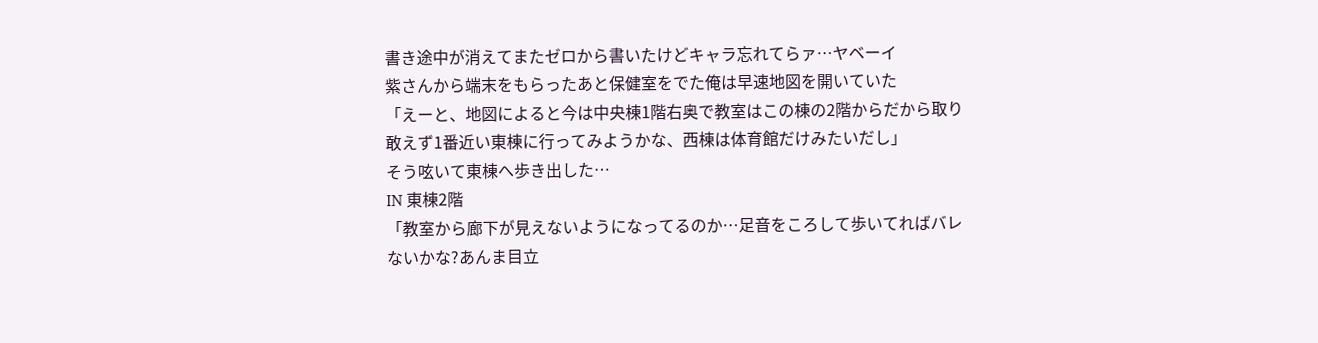書き途中が消えてまたゼロから書いたけどキャラ忘れてらァ…ヤベーイ
紫さんから端末をもらったあと保健室をでた俺は早速地図を開いていた
「えーと、地図によると今は中央棟1階右奥で教室はこの棟の2階からだから取り敢えず1番近い東棟に行ってみようかな、西棟は体育館だけみたいだし」
そう呟いて東棟へ歩き出した…
IN 東棟2階
「教室から廊下が見えないようになってるのか…足音をころして歩いてればバレないかな?あんま目立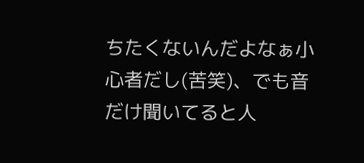ちたくないんだよなぁ小心者だし(苦笑)、でも音だけ聞いてると人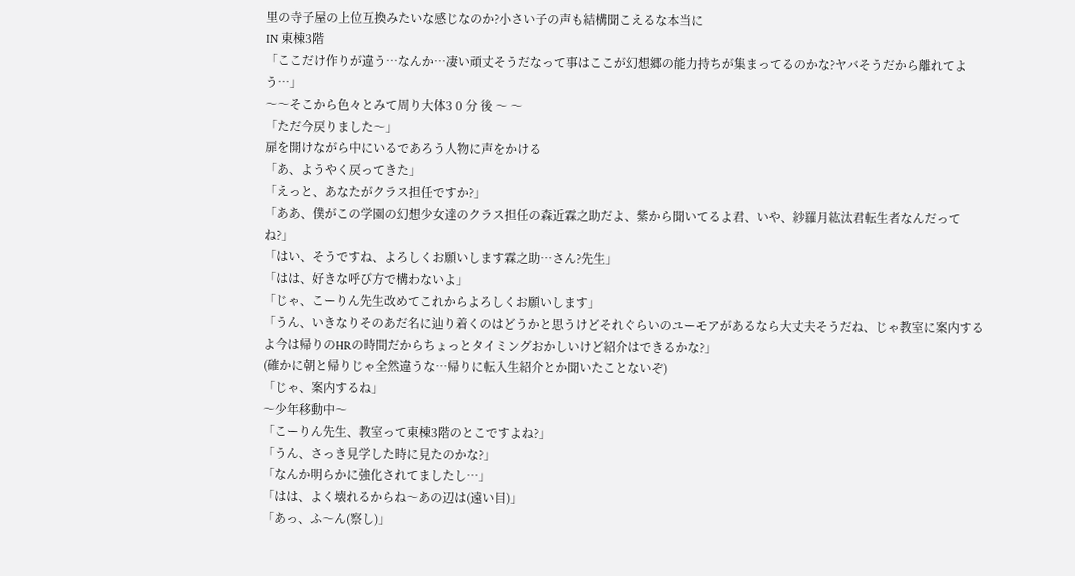里の寺子屋の上位互換みたいな感じなのか?小さい子の声も結構聞こえるな本当に
IN 東棟3階
「ここだけ作りが違う…なんか…凄い頑丈そうだなって事はここが幻想郷の能力持ちが集まってるのかな?ヤバそうだから離れてよう…」
〜〜そこから色々とみて周り大体3 0 分 後 〜 〜
「ただ今戻りました〜」
扉を開けながら中にいるであろう人物に声をかける
「あ、ようやく戻ってきた」
「えっと、あなたがクラス担任ですか?」
「ああ、僕がこの学園の幻想少女達のクラス担任の森近霖之助だよ、紫から聞いてるよ君、いや、紗羅月紘汰君転生者なんだってね?」
「はい、そうですね、よろしくお願いします霖之助…さん?先生」
「はは、好きな呼び方で構わないよ」
「じゃ、こーりん先生改めてこれからよろしくお願いします」
「うん、いきなりそのあだ名に辿り着くのはどうかと思うけどそれぐらいのユーモアがあるなら大丈夫そうだね、じゃ教室に案内するよ今は帰りのHRの時間だからちょっとタイミングおかしいけど紹介はできるかな?」
(確かに朝と帰りじゃ全然違うな…帰りに転入生紹介とか聞いたことないぞ)
「じゃ、案内するね」
〜少年移動中〜
「こーりん先生、教室って東棟3階のとこですよね?」
「うん、さっき見学した時に見たのかな?」
「なんか明らかに強化されてましたし…」
「はは、よく壊れるからね〜あの辺は(遠い目)」
「あっ、ふ〜ん(察し)」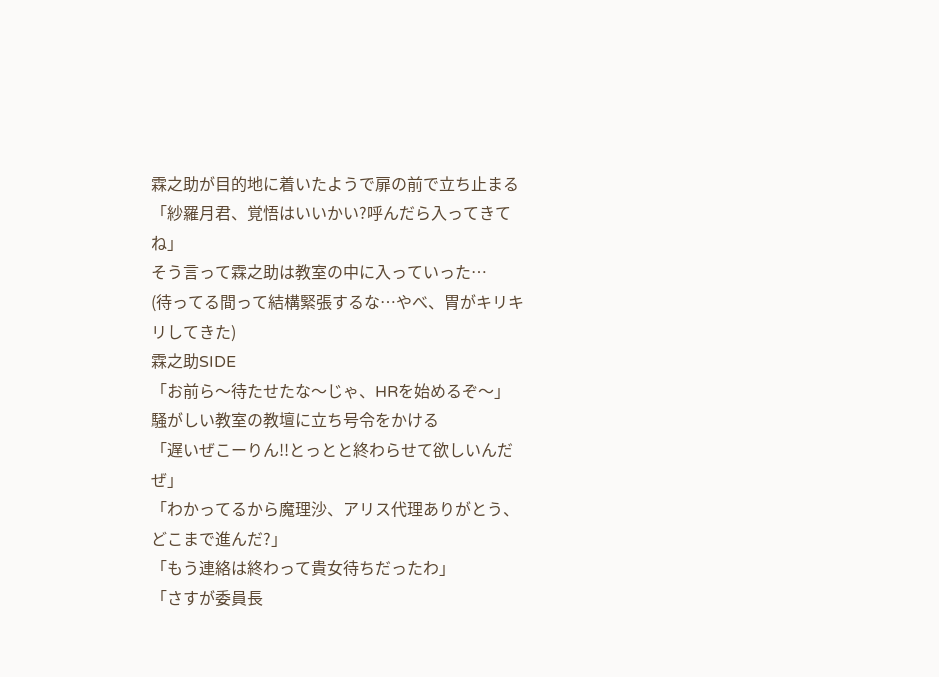霖之助が目的地に着いたようで扉の前で立ち止まる
「紗羅月君、覚悟はいいかい?呼んだら入ってきてね」
そう言って霖之助は教室の中に入っていった…
(待ってる間って結構緊張するな…やべ、胃がキリキリしてきた)
霖之助SIDE
「お前ら〜待たせたな〜じゃ、HRを始めるぞ〜」
騒がしい教室の教壇に立ち号令をかける
「遅いぜこーりん!!とっとと終わらせて欲しいんだぜ」
「わかってるから魔理沙、アリス代理ありがとう、どこまで進んだ?」
「もう連絡は終わって貴女待ちだったわ」
「さすが委員長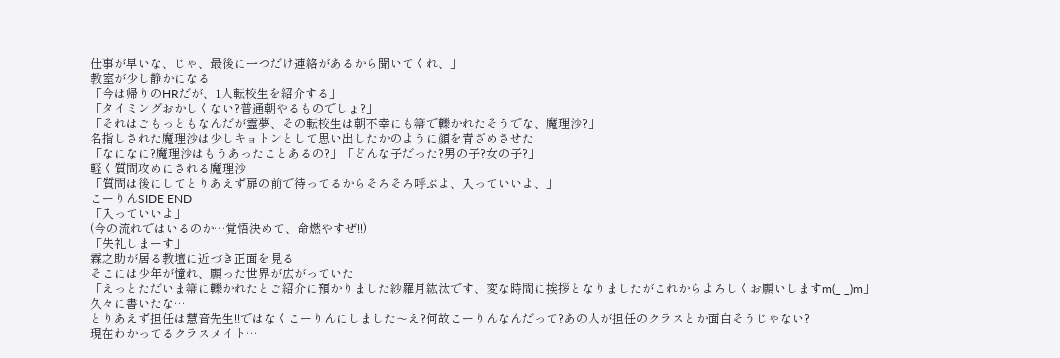仕事が早いな、じゃ、最後に一つだけ連絡があるから聞いてくれ、」
教室が少し静かになる
「今は帰りのHRだが、1人転校生を紹介する」
「タイミングおかしくない?普通朝やるものでしょ?」
「それはごもっともなんだが霊夢、その転校生は朝不幸にも箒で轢かれたそうでな、魔理沙?」
名指しされた魔理沙は少しキョトンとして思い出したかのように顔を青ざめさせた
「なになに?魔理沙はもうあったことあるの?」「どんな子だった?男の子?女の子?」
軽く質問攻めにされる魔理沙
「質問は後にしてとりあえず扉の前で待ってるからそろそろ呼ぶよ、入っていいよ、」
こーりんSIDE END
「入っていいよ」
(今の流れではいるのか…覚悟決めて、命燃やすぜ!!)
「失礼しまーす」
霖之助が居る教壇に近づき正面を見る
そこには少年が憧れ、願った世界が広がっていた
「えっとただいま箒に轢かれたとご紹介に預かりました紗羅月紘汰です、変な時間に挨拶となりましたがこれからよろしくお願いしますm(_ _)m」
久々に書いたな…
とりあえず担任は慧音先生!!ではなくこーりんにしました〜え?何故こーりんなんだって?あの人が担任のクラスとか面白そうじゃない?
現在わかってるクラスメイト…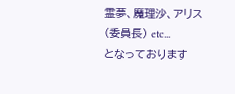霊夢、魔理沙、アリス(委員長) etc...
となっております